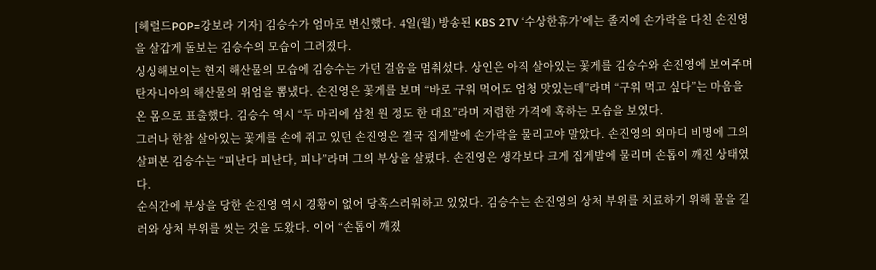[헤럴드POP=강보라 기자] 김승수가 엄마로 변신했다. 4일(월) 방송된 KBS 2TV ‘수상한휴가’에는 졸지에 손가락을 다친 손진영을 살갑게 돌보는 김승수의 모습이 그려졌다.
싱싱해보이는 현지 해산물의 모습에 김승수는 가던 걸음을 멈춰섰다. 상인은 아직 살아있는 꽃게를 김승수와 손진영에 보여주며 탄자니아의 해산물의 위엄을 뽐냈다. 손진영은 꽃게를 보며 “바로 구워 먹어도 엄청 맛있는데”라며 “구워 먹고 싶다”는 마음을 온 몸으로 표출했다. 김승수 역시 “두 마리에 삼천 원 정도 한 대요”라며 저렴한 가격에 혹하는 모습을 보였다.
그러나 한참 살아있는 꽃게를 손에 쥐고 있던 손진영은 결국 집게발에 손가락을 물리고야 말았다. 손진영의 외마디 비명에 그의 살펴본 김승수는 “피난다 피난다, 피나”라며 그의 부상을 살폈다. 손진영은 생각보다 크게 집게발에 물리며 손톱이 깨진 상태였다.
순식간에 부상을 당한 손진영 역시 경황이 없어 당혹스러워하고 있었다. 김승수는 손진영의 상처 부위를 치료하기 위해 물을 길러와 상처 부위를 씻는 것을 도왔다. 이어 “손톱이 깨졌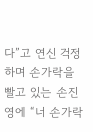다”고 연신 걱정하며 손가락을 빨고 있는 손진영에 “너 손가락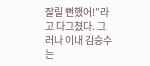잘릴 뻔했어!”라고 다그쳤다. 그러나 이내 김승수는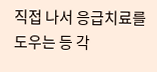직접 나서 응급치료를 도우는 등 각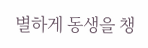별하게 동생을 챙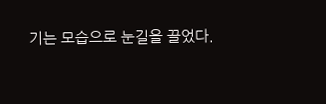기는 모습으로 눈길을 끌었다.